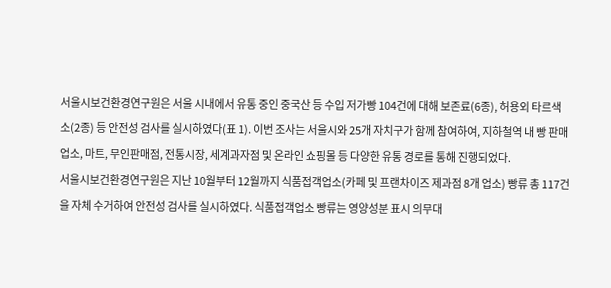서울시보건환경연구원은 서울 시내에서 유통 중인 중국산 등 수입 저가빵 104건에 대해 보존료(6종), 허용외 타르색소(2종) 등 안전성 검사를 실시하였다(표 1). 이번 조사는 서울시와 25개 자치구가 함께 참여하여, 지하철역 내 빵 판매업소, 마트, 무인판매점, 전통시장, 세계과자점 및 온라인 쇼핑몰 등 다양한 유통 경로를 통해 진행되었다.
서울시보건환경연구원은 지난 10월부터 12월까지 식품접객업소(카페 및 프랜차이즈 제과점 8개 업소) 빵류 총 117건을 자체 수거하여 안전성 검사를 실시하였다. 식품접객업소 빵류는 영양성분 표시 의무대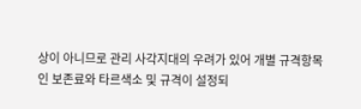상이 아니므로 관리 사각지대의 우려가 있어 개별 규격항목인 보존료와 타르색소 및 규격이 설정되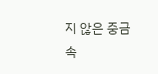지 않은 중금속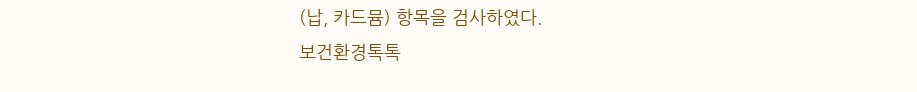(납, 카드뮴) 항목을 검사하였다.
보건환경톡톡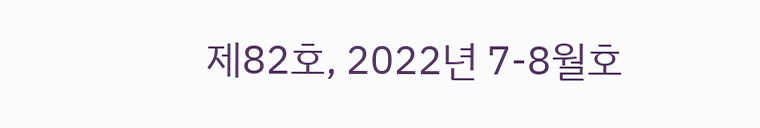제82호, 2022년 7-8월호